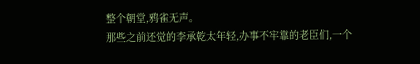整个朝堂,鸦雀无声。
那些之前还觉的李承乾太年轻,办事不牢靠的老臣们,一个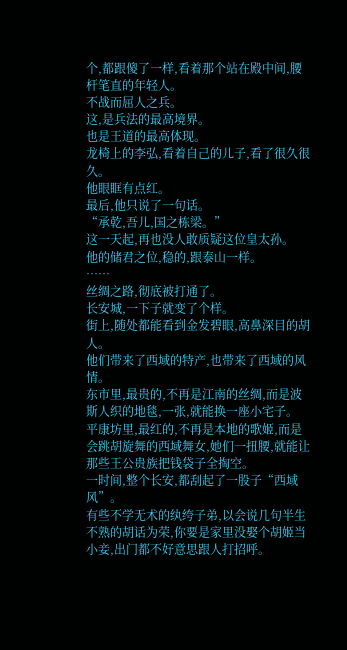个,都跟傻了一样,看着那个站在殿中间,腰杆笔直的年轻人。
不战而屈人之兵。
这,是兵法的最高境界。
也是王道的最高体现。
龙椅上的李弘,看着自己的儿子,看了很久很久。
他眼眶有点红。
最后,他只说了一句话。
“承乾,吾儿,国之栋梁。”
这一天起,再也没人敢质疑这位皇太孙。
他的储君之位,稳的,跟泰山一样。
……
丝绸之路,彻底被打通了。
长安城,一下子就变了个样。
街上,随处都能看到金发碧眼,高鼻深目的胡人。
他们带来了西域的特产,也带来了西域的风情。
东市里,最贵的,不再是江南的丝绸,而是波斯人织的地毯,一张,就能换一座小宅子。
平康坊里,最红的,不再是本地的歌姬,而是会跳胡旋舞的西域舞女,她们一扭腰,就能让那些王公贵族把钱袋子全掏空。
一时间,整个长安,都刮起了一股子“西域风”。
有些不学无术的纨绔子弟,以会说几句半生不熟的胡话为荣,你要是家里没娶个胡姬当小妾,出门都不好意思跟人打招呼。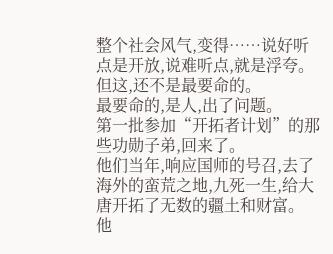整个社会风气,变得……说好听点是开放,说难听点,就是浮夸。
但这,还不是最要命的。
最要命的,是人,出了问题。
第一批参加“开拓者计划”的那些功勋子弟,回来了。
他们当年,响应国师的号召,去了海外的蛮荒之地,九死一生,给大唐开拓了无数的疆土和财富。
他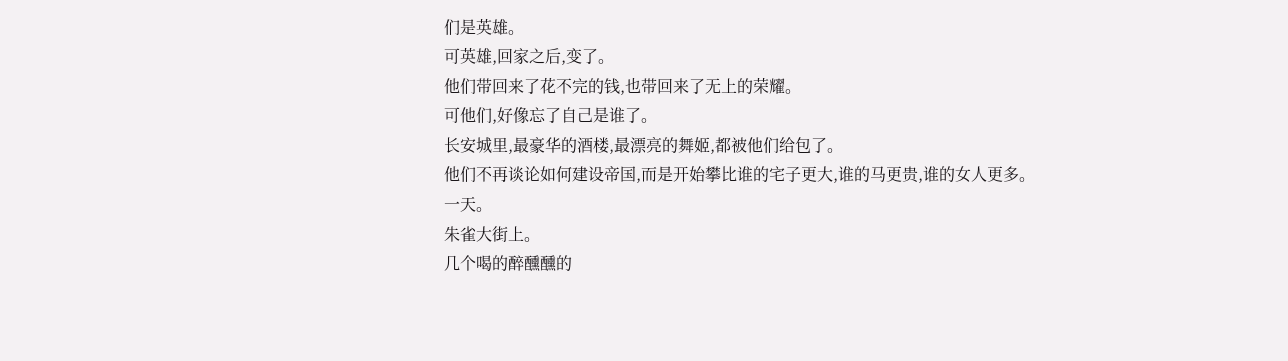们是英雄。
可英雄,回家之后,变了。
他们带回来了花不完的钱,也带回来了无上的荣耀。
可他们,好像忘了自己是谁了。
长安城里,最豪华的酒楼,最漂亮的舞姬,都被他们给包了。
他们不再谈论如何建设帝国,而是开始攀比谁的宅子更大,谁的马更贵,谁的女人更多。
一天。
朱雀大街上。
几个喝的醉醺醺的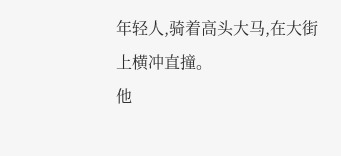年轻人,骑着高头大马,在大街上横冲直撞。
他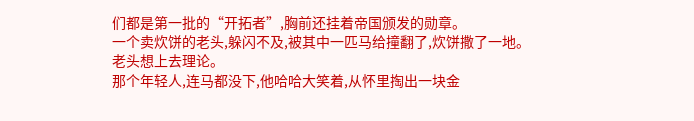们都是第一批的“开拓者”,胸前还挂着帝国颁发的勋章。
一个卖炊饼的老头,躲闪不及,被其中一匹马给撞翻了,炊饼撒了一地。
老头想上去理论。
那个年轻人,连马都没下,他哈哈大笑着,从怀里掏出一块金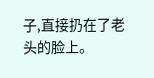子,直接扔在了老头的脸上。